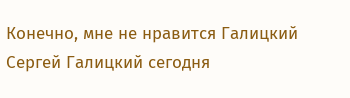Конечно, мне не нравится Галицкий
Сергей Галицкий сегодня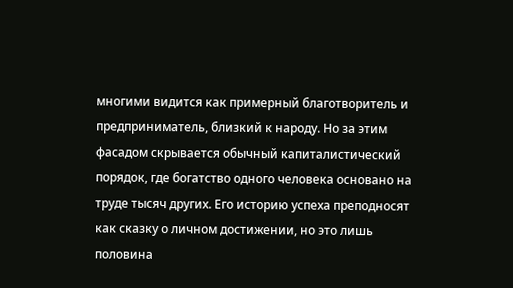многими видится как примерный благотворитель и предприниматель, близкий к народу. Но за этим фасадом скрывается обычный капиталистический порядок, где богатство одного человека основано на труде тысяч других. Его историю успеха преподносят как сказку о личном достижении, но это лишь половина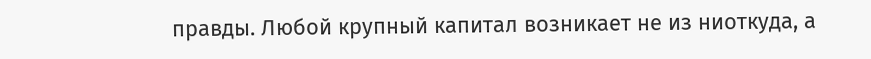правды. Любой крупный капитал возникает не из ниоткуда, а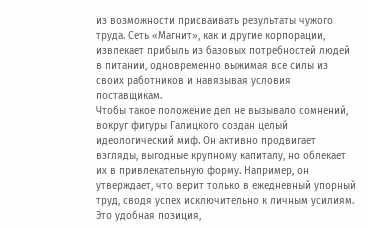из возможности присваивать результаты чужого труда. Сеть «Магнит», как и другие корпорации, извлекает прибыль из базовых потребностей людей в питании, одновременно выжимая все силы из своих работников и навязывая условия поставщикам.
Чтобы такое положение дел не вызывало сомнений, вокруг фигуры Галицкого создан целый идеологический миф. Он активно продвигает взгляды, выгодные крупному капиталу, но облекает их в привлекательную форму. Например, он утверждает, что верит только в ежедневный упорный труд, сводя успех исключительно к личным усилиям. Это удобная позиция,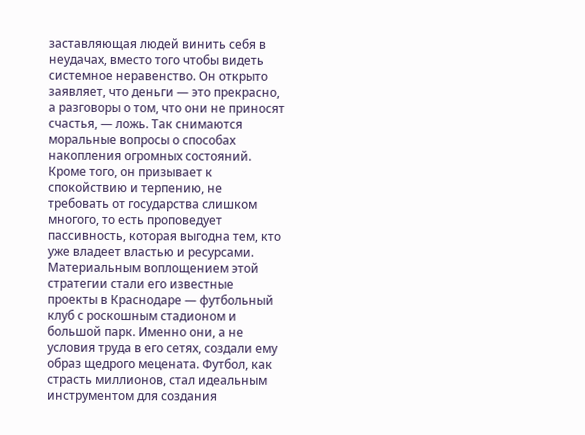заставляющая людей винить себя в неудачах, вместо того чтобы видеть системное неравенство. Он открыто заявляет, что деньги — это прекрасно, а разговоры о том, что они не приносят счастья, — ложь. Так снимаются моральные вопросы о способах накопления огромных состояний. Кроме того, он призывает к спокойствию и терпению, не требовать от государства слишком многого, то есть проповедует пассивность, которая выгодна тем, кто уже владеет властью и ресурсами.
Материальным воплощением этой стратегии стали его известные проекты в Краснодаре — футбольный клуб с роскошным стадионом и большой парк. Именно они, а не условия труда в его сетях, создали ему образ щедрого мецената. Футбол, как страсть миллионов, стал идеальным инструментом для создания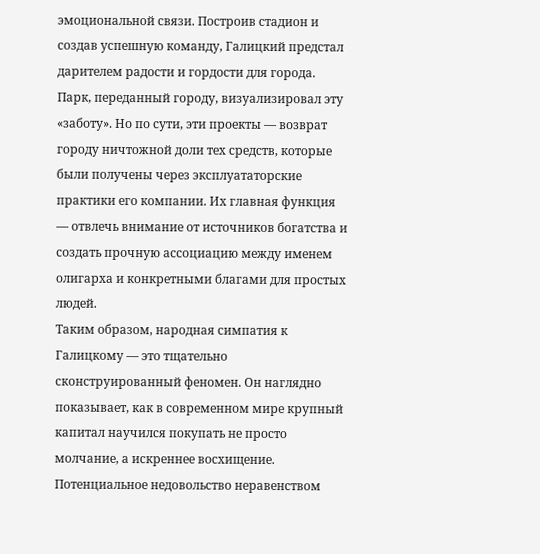эмоциональной связи. Построив стадион и создав успешную команду, Галицкий предстал дарителем радости и гордости для города. Парк, переданный городу, визуализировал эту «заботу». Но по сути, эти проекты — возврат городу ничтожной доли тех средств, которые были получены через эксплуататорские практики его компании. Их главная функция — отвлечь внимание от источников богатства и создать прочную ассоциацию между именем олигарха и конкретными благами для простых людей.
Таким образом, народная симпатия к Галицкому — это тщательно сконструированный феномен. Он наглядно показывает, как в современном мире крупный капитал научился покупать не просто молчание, а искреннее восхищение. Потенциальное недовольство неравенством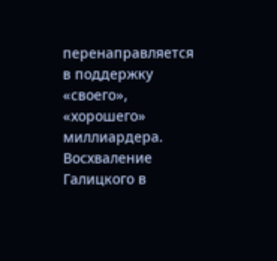перенаправляется в поддержку «своего», «хорошего» миллиардера. Восхваление Галицкого в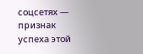соцсетях — признак успеха этой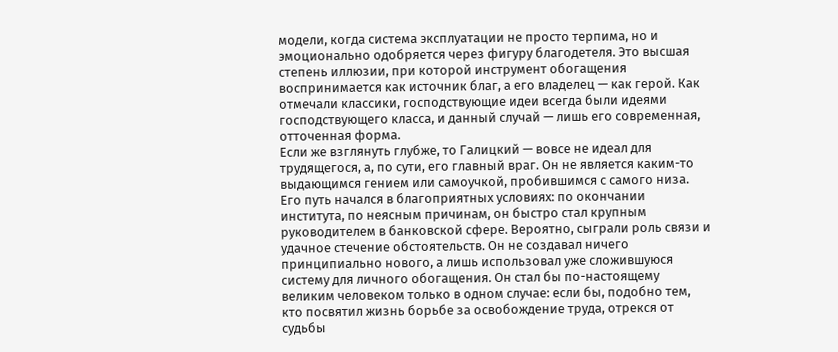модели, когда система эксплуатации не просто терпима, но и эмоционально одобряется через фигуру благодетеля. Это высшая степень иллюзии, при которой инструмент обогащения воспринимается как источник благ, а его владелец — как герой. Как отмечали классики, господствующие идеи всегда были идеями господствующего класса, и данный случай — лишь его современная, отточенная форма.
Если же взглянуть глубже, то Галицкий — вовсе не идеал для трудящегося, а, по сути, его главный враг. Он не является каким-то выдающимся гением или самоучкой, пробившимся с самого низа. Его путь начался в благоприятных условиях: по окончании института, по неясным причинам, он быстро стал крупным руководителем в банковской сфере. Вероятно, сыграли роль связи и удачное стечение обстоятельств. Он не создавал ничего принципиально нового, а лишь использовал уже сложившуюся систему для личного обогащения. Он стал бы по-настоящему великим человеком только в одном случае: если бы, подобно тем, кто посвятил жизнь борьбе за освобождение труда, отрекся от судьбы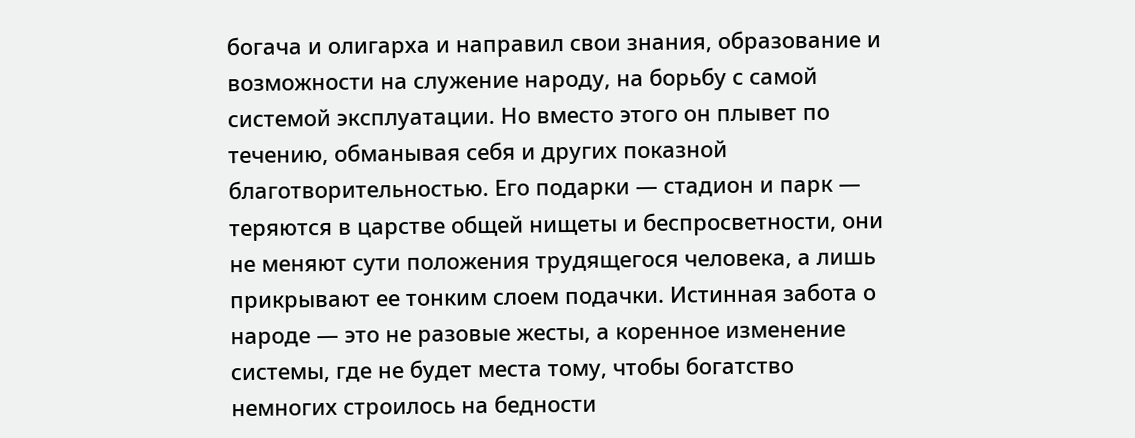богача и олигарха и направил свои знания, образование и возможности на служение народу, на борьбу с самой системой эксплуатации. Но вместо этого он плывет по течению, обманывая себя и других показной благотворительностью. Его подарки — стадион и парк — теряются в царстве общей нищеты и беспросветности, они не меняют сути положения трудящегося человека, а лишь прикрывают ее тонким слоем подачки. Истинная забота о народе — это не разовые жесты, а коренное изменение системы, где не будет места тому, чтобы богатство немногих строилось на бедности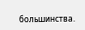большинства.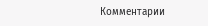Комментарии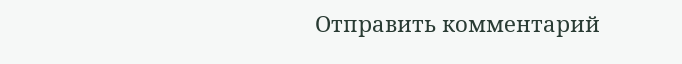Отправить комментарий